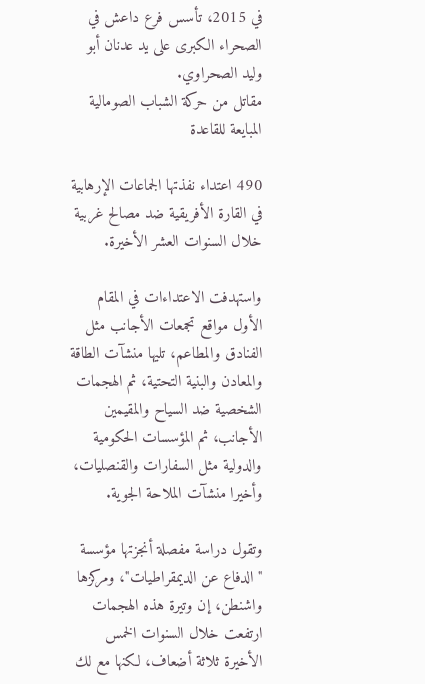في 2015، تأسس فرع داعش في الصحراء الكبرى على يد عدنان أبو وليد الصحراوي.
مقاتل من حركة الشباب الصومالية المبايعة للقاعدة

490 اعتداء نفذتها الجماعات الإرهابية في القارة الأفريقية ضد مصالح غربية خلال السنوات العشر الأخيرة.

واستهدفت الاعتداءات في المقام الأول مواقع تجمعات الأجانب مثل الفنادق والمطاعم، تليها منشآت الطاقة والمعادن والبنية التحتية، ثم الهجمات الشخصية ضد السياح والمقيمين الأجانب، ثم المؤسسات الحكومية والدولية مثل السفارات والقنصليات، وأخيرا منشآت الملاحة الجوية.

وتقول دراسة مفصلة أنجزتها مؤسسة "الدفاع عن الديمقراطيات"، ومركزها واشنطن، إن وتيرة هذه الهجمات ارتفعت خلال السنوات الخمس الأخيرة ثلاثة أضعاف، لكنها مع لك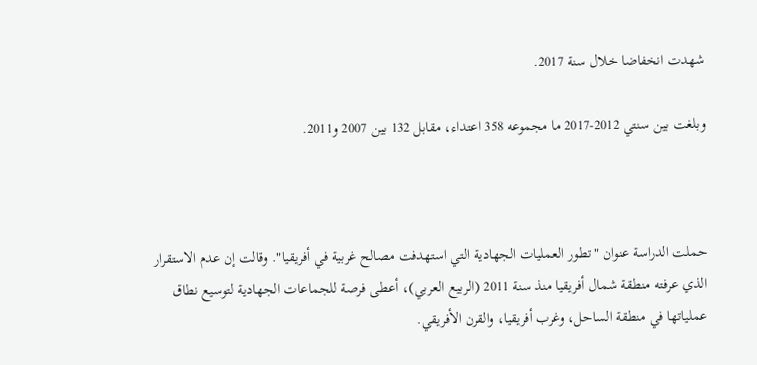شهدت انخفاضا خلال سنة 2017.

وبلغت بين سنتي 2012-2017 ما مجموعه 358 اعتداء، مقابل 132 بين 2007 و2011.



حملت الدراسة عنوان "تطور العمليات الجهادية التي استهدفت مصالح غربية في أفريقيا". وقالت إن عدم الاستقرار الذي عرفته منطقة شمال أفريقيا منذ سنة 2011 (الربيع العربي)، أعطى فرصة للجماعات الجهادية لتوسيع نطاق عملياتها في منطقة الساحل، وغرب أفريقيا، والقرن الأفريقي.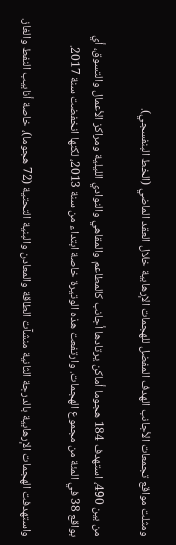ومثلت مواقع تجمعات الأجانب الهدف المفضل للهجمات الإرهابية خلال العقد الماضي (الخط البنفسجي).

من بين 490، استهدف 184 هجوما أماكن يرتادها أجانب كالمطاعم والمقاهي والنوادي الليلية ومراكز الأعمال والتسوق، أي بواقع 38 في المئة من مجموع الهجمات. وارتفعت هذه الوتيرة خاصة ابتداء من سنة 2013، لكنها انخفضت سنة 2017.

واستهدفت الهجمات الإرهابية بالدرجة الثانية منشآت الطاقة والمعادن والبنية التحتية (72 هجوما)، خاصة أنابيب النفط والغاز.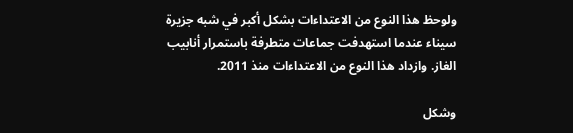ولوحظ هذا النوع من الاعتداءات بشكل أكبر في شبه جزيرة سيناء عندما استهدفت جماعات متطرفة باستمرار أنابيب الغاز. وازداد هذا النوع من الاعتداءات منذ 2011.

وشكل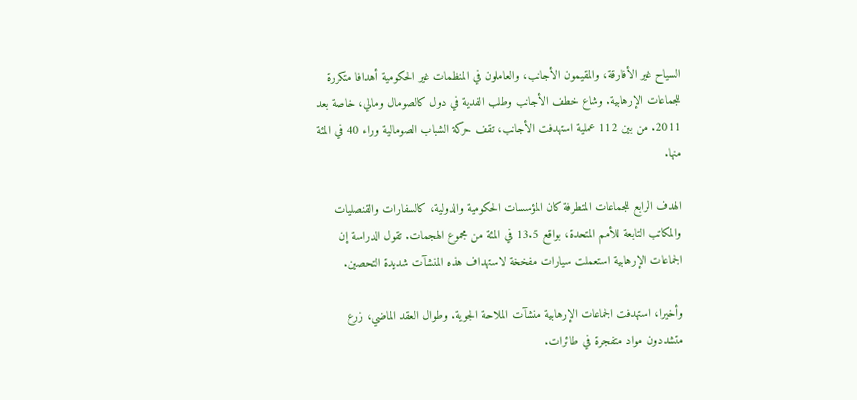السياح غير الأفارقة، والمقيمون الأجانب، والعاملون في المنظمات غير الحكومية أهدافا متكررة للجماعات الإرهابية. وشاع خطف الأجانب وطلب الفدية في دول كالصومال ومالي، خاصة بعد 2011. من بين 112 عملية استهدفت الأجانب، تقف حركة الشباب الصومالية وراء 40 في المئة منها.

الهدف الرابع للجماعات المتطرفة كان المؤسسات الحكومية والدولية، كالسفارات والقنصليات والمكاتب التابعة للأمم المتحدة، بواقع 13.5 في المئة من مجموع الهجمات. تقول الدراسة إن الجماعات الإرهابية استعملت سيارات مفخخة لاستهداف هذه المنشآت شديدة التحصين.

وأخيرا، استهدفت الجماعات الإرهابية منشآت الملاحة الجوية. وطوال العقد الماضي، زرع متشددون مواد متفجرة في طائرات.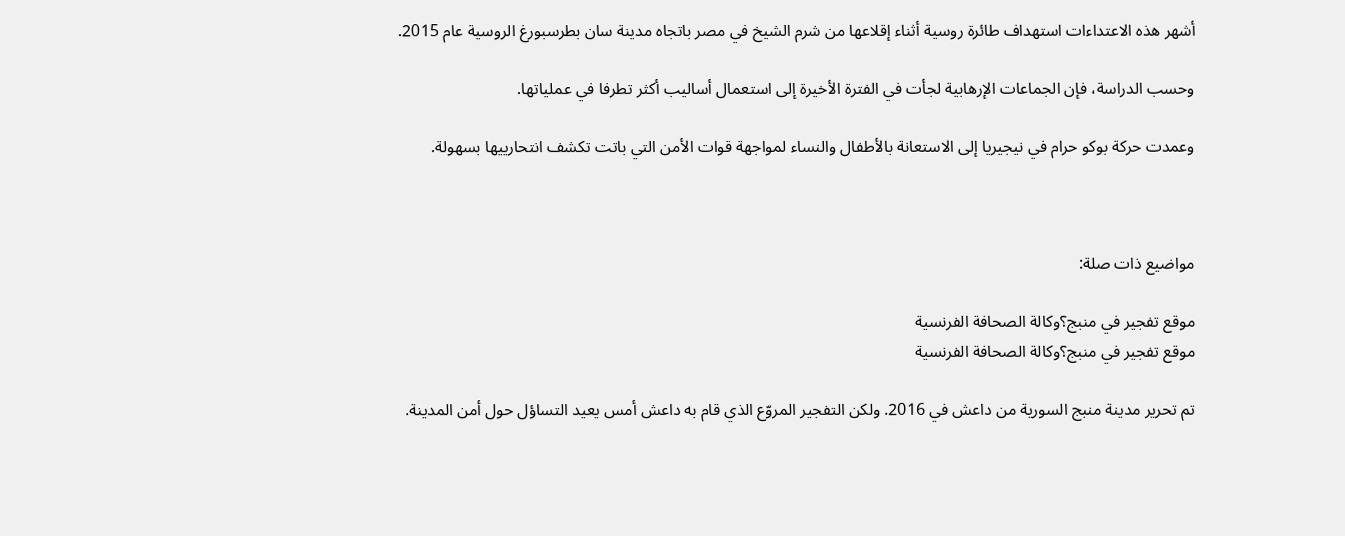أشهر هذه الاعتداءات استهداف طائرة روسية أثناء إقلاعها من شرم الشيخ في مصر باتجاه مدينة سان بطرسبورغ الروسية عام 2015.

وحسب الدراسة، فإن الجماعات الإرهابية لجأت في الفترة الأخيرة إلى استعمال أساليب أكثر تطرفا في عملياتها.

وعمدت حركة بوكو حرام في نيجيريا إلى الاستعانة بالأطفال والنساء لمواجهة قوات الأمن التي باتت تكشف انتحارييها بسهولة.



مواضيع ذات صلة:

موقع تفجير في منبج؟وكالة الصحافة الفرنسية
موقع تفجير في منبج؟وكالة الصحافة الفرنسية

تم تحرير مدينة منبج السورية من داعش في 2016. ولكن التفجير المروّع الذي قام به داعش أمس يعيد التساؤل حول أمن المدينة.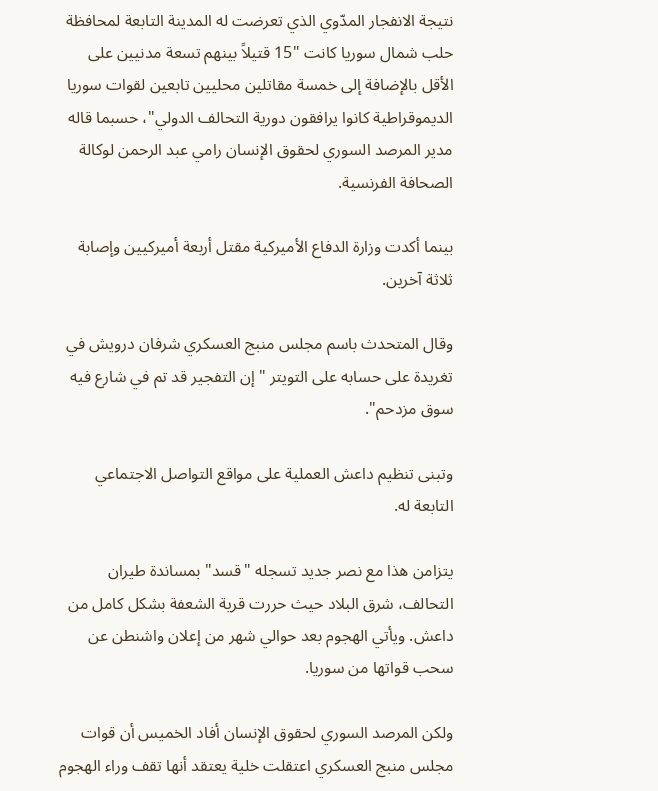نتيجة الانفجار المدّوي الذي تعرضت له المدينة التابعة لمحافظة حلب شمال سوريا كانت "15 قتيلاً بينهم تسعة مدنيين على الأقل بالإضافة إلى خمسة مقاتلين محليين تابعين لقوات سوريا الديموقراطية كانوا يرافقون دورية التحالف الدولي"، حسبما قاله مدير المرصد السوري لحقوق الإنسان رامي عبد الرحمن لوكالة الصحافة الفرنسية.

بينما أكدت وزارة الدفاع الأميركية مقتل أربعة أميركيين وإصابة ثلاثة آخرين.

وقال المتحدث باسم مجلس منبج العسكري شرفان درويش في تغريدة على حسابه على التويتر "إن التفجير قد تم في شارع فيه سوق مزدحم".

وتبنى تنظيم داعش العملية على مواقع التواصل الاجتماعي التابعة له.

يتزامن هذا مع نصر جديد تسجله "قسد" بمساندة طيران التحالف، شرق البلاد حيث حررت قرية الشعفة بشكل كامل من داعش. ويأتي الهجوم بعد حوالي شهر من إعلان واشنطن عن سحب قواتها من سوريا.

ولكن المرصد السوري لحقوق الإنسان أفاد الخميس أن قوات مجلس منبج العسكري اعتقلت خلية يعتقد أنها تقف وراء الهجوم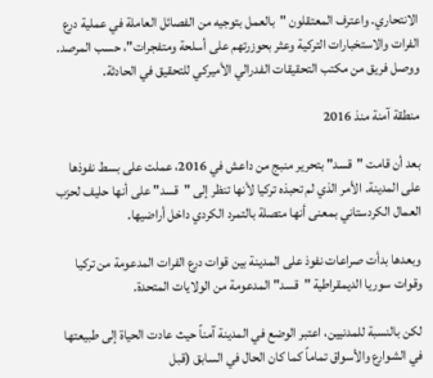الانتحاري. واعترف المعتقلون "بالعمل بتوجيه من الفصائل العاملة في عملية درع الفرات والاستخبارات التركية وعثر بحوزرتهم على أسلحة ومتفجرات"، حسب المرصد. ووصل فريق من مكتب التحقيقات الفدرالي الأميركي للتحقيق في الحادثة.

منطقة آمنة منذ 2016

بعد أن قامت "قسد" بتحرير منبج من داعش في 2016، عملت على بسط نفوذها على المدينة. الأمر الذي لم تحبذه تركيا لأنها تنظر إلى "قسد" على أنها حليف لحزب العمال الكردستاني بمعنى أنها متصلة بالتمرد الكردي داخل أراضيها.

وبعدها بدأت صراعات نفوذ على المدينة بين قوات درع الفرات المدعومة من تركيا وقوات سوريا الديمقراطية "قسد" المدعومة من الولايات المتحدة.

لكن بالنسبة للمدنيين، اعتبر الوضع في المدينة آمناً حيث عادت الحياة إلى طبيعتها في الشوارع والأسواق تماماً كما كان الحال في السابق (قبل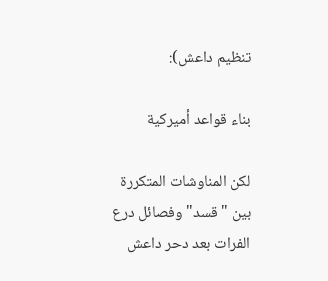تنظيم داعش):

بناء قواعد أميركية

لكن المناوشات المتكررة بين "قسد" وفصائل درع الفرات بعد دحر داعش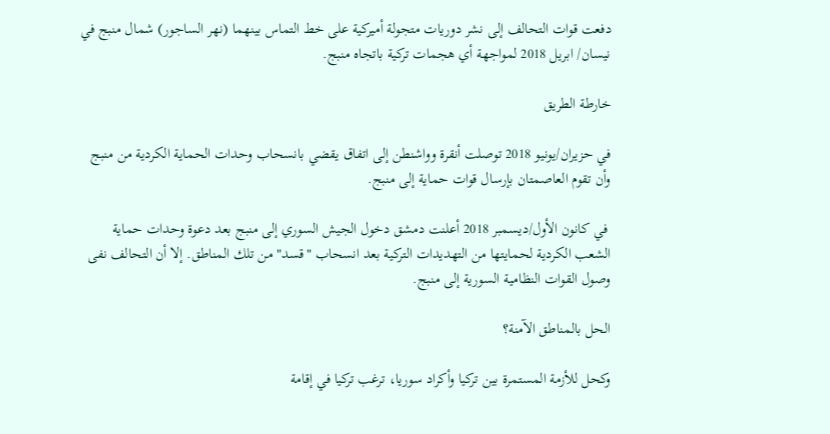دفعت قوات التحالف إلى نشر دوريات متجولة أميركية على خط التماس بينهما (نهر الساجور) شمال منبج في نيسان/ ابريل 2018 لمواجهة أي هجمات تركية باتجاه منبج.

خارطة الطريق

في حزيران/يونيو 2018 توصلت أنقرة وواشنطن إلى اتفاق يقضي بانسحاب وحدات الحماية الكردية من منبج وأن تقوم العاصمتان بإرسال قوات حماية إلى منبج.

 في كانون الأول/ديسمبر 2018 أعلنت دمشق دخول الجيش السوري إلى منبج بعد دعوة وحدات حماية الشعب الكردية لحمايتها من التهديدات التركية بعد انسحاب "قسد" من تلك المناطق. إلا أن التحالف نفى وصول القوات النظامية السورية إلى منبج.

الحل بالمناطق الآمنة؟

وكحل للأزمة المستمرة بين تركيا وأكراد سوريا، ترغب تركيا في إقامة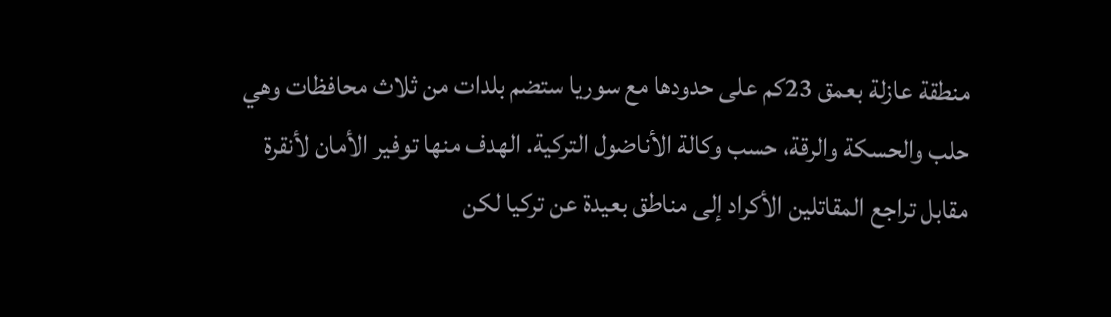منطقة عازلة بعمق 23كم على حدودها مع سوريا ستضم بلدات من ثلاث محافظات وهي حلب والحسكة والرقة، حسب وكالة الأناضول التركية. الهدف منها توفير الأمان لأنقرة مقابل تراجع المقاتلين الأكراد إلى مناطق بعيدة عن تركيا لكن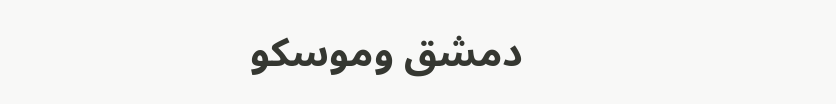دمشق وموسكو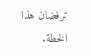ترفضان هذا الخطة.